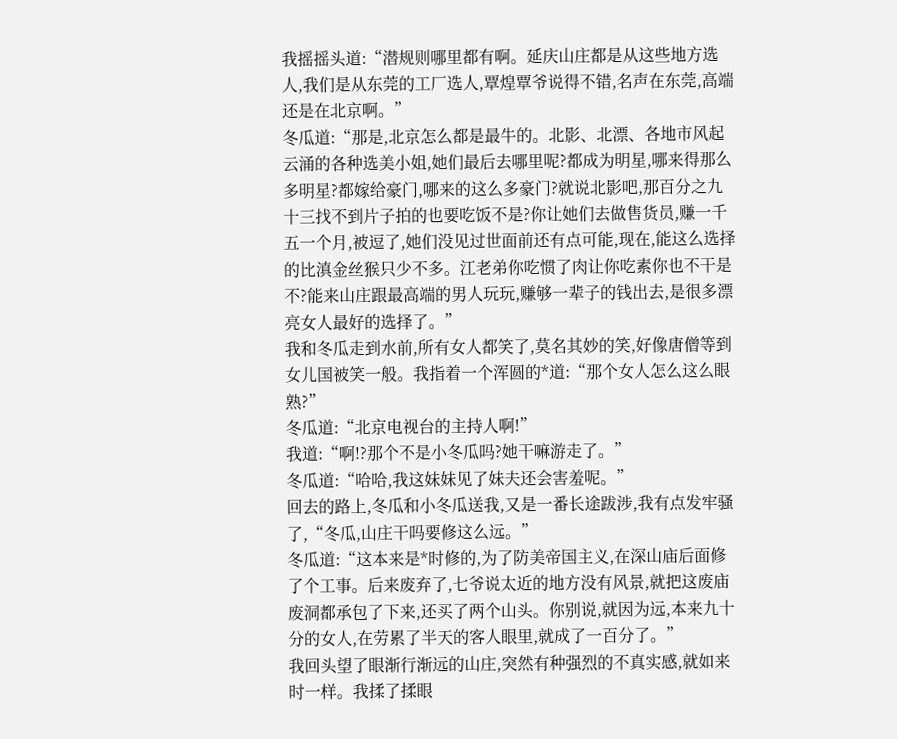我摇摇头道:“潜规则哪里都有啊。延庆山庄都是从这些地方选人,我们是从东莞的工厂选人,覃煌覃爷说得不错,名声在东莞,高端还是在北京啊。”
冬瓜道:“那是,北京怎么都是最牛的。北影、北漂、各地市风起云涌的各种选美小姐,她们最后去哪里呢?都成为明星,哪来得那么多明星?都嫁给豪门,哪来的这么多豪门?就说北影吧,那百分之九十三找不到片子拍的也要吃饭不是?你让她们去做售货员,赚一千五一个月,被逗了,她们没见过世面前还有点可能,现在,能这么选择的比滇金丝猴只少不多。江老弟你吃惯了肉让你吃素你也不干是不?能来山庄跟最高端的男人玩玩,赚够一辈子的钱出去,是很多漂亮女人最好的选择了。”
我和冬瓜走到水前,所有女人都笑了,莫名其妙的笑,好像唐僧等到女儿国被笑一般。我指着一个浑圆的*道:“那个女人怎么这么眼熟?”
冬瓜道:“北京电视台的主持人啊!”
我道:“啊!?那个不是小冬瓜吗?她干嘛游走了。”
冬瓜道:“哈哈,我这妹妹见了妹夫还会害羞呢。”
回去的路上,冬瓜和小冬瓜送我,又是一番长途跋涉,我有点发牢骚了,“冬瓜,山庄干吗要修这么远。”
冬瓜道:“这本来是*时修的,为了防美帝国主义,在深山庙后面修了个工事。后来废弃了,七爷说太近的地方没有风景,就把这废庙废洞都承包了下来,还买了两个山头。你别说,就因为远,本来九十分的女人,在劳累了半天的客人眼里,就成了一百分了。”
我回头望了眼渐行渐远的山庄,突然有种强烈的不真实感,就如来时一样。我揉了揉眼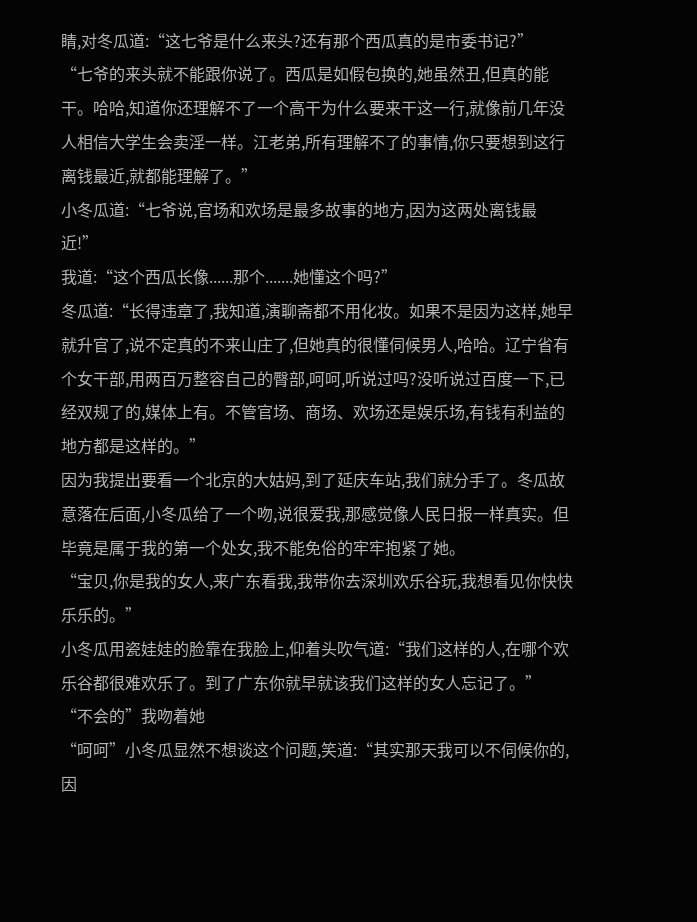睛,对冬瓜道:“这七爷是什么来头?还有那个西瓜真的是市委书记?”
“七爷的来头就不能跟你说了。西瓜是如假包换的,她虽然丑,但真的能干。哈哈,知道你还理解不了一个高干为什么要来干这一行,就像前几年没人相信大学生会卖淫一样。江老弟,所有理解不了的事情,你只要想到这行离钱最近,就都能理解了。”
小冬瓜道:“七爷说,官场和欢场是最多故事的地方,因为这两处离钱最近!”
我道:“这个西瓜长像......那个.......她懂这个吗?”
冬瓜道:“长得违章了,我知道,演聊斋都不用化妆。如果不是因为这样,她早就升官了,说不定真的不来山庄了,但她真的很懂伺候男人,哈哈。辽宁省有个女干部,用两百万整容自己的臀部,呵呵,听说过吗?没听说过百度一下,已经双规了的,媒体上有。不管官场、商场、欢场还是娱乐场,有钱有利益的地方都是这样的。”
因为我提出要看一个北京的大姑妈,到了延庆车站,我们就分手了。冬瓜故意落在后面,小冬瓜给了一个吻,说很爱我,那感觉像人民日报一样真实。但毕竟是属于我的第一个处女,我不能免俗的牢牢抱紧了她。
“宝贝,你是我的女人,来广东看我,我带你去深圳欢乐谷玩,我想看见你快快乐乐的。”
小冬瓜用瓷娃娃的脸靠在我脸上,仰着头吹气道:“我们这样的人,在哪个欢乐谷都很难欢乐了。到了广东你就早就该我们这样的女人忘记了。”
“不会的”我吻着她
“呵呵”小冬瓜显然不想谈这个问题,笑道:“其实那天我可以不伺候你的,因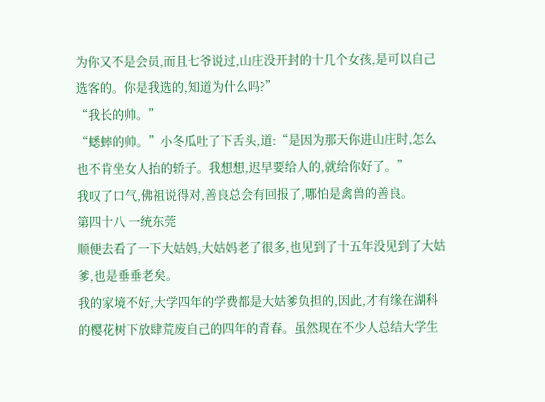为你又不是会员,而且七爷说过,山庄没开封的十几个女孩,是可以自己选客的。你是我选的,知道为什么吗?”
“我长的帅。”
“蟋蟀的帅。”小冬瓜吐了下舌头,道:“是因为那天你进山庄时,怎么也不肯坐女人抬的轿子。我想想,迟早要给人的,就给你好了。”
我叹了口气,佛祖说得对,善良总会有回报了,哪怕是禽兽的善良。
第四十八 一统东莞
顺便去看了一下大姑妈,大姑妈老了很多,也见到了十五年没见到了大姑爹,也是垂垂老矣。
我的家境不好,大学四年的学费都是大姑爹负担的,因此,才有缘在湖科的樱花树下放肆荒废自己的四年的青春。虽然现在不少人总结大学生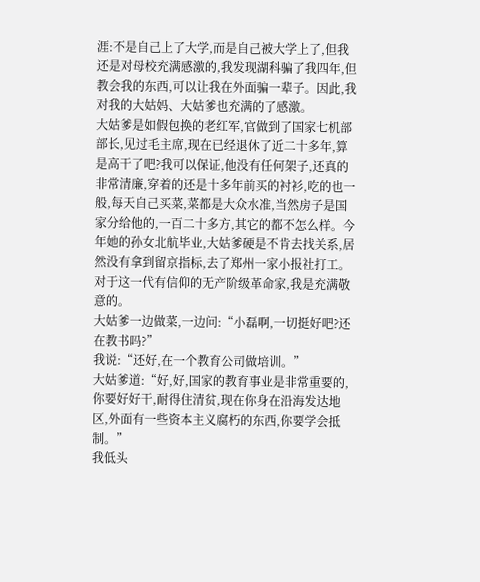涯:不是自己上了大学,而是自己被大学上了,但我还是对母校充满感激的,我发现湖科骗了我四年,但教会我的东西,可以让我在外面骗一辈子。因此,我对我的大姑妈、大姑爹也充满的了感激。
大姑爹是如假包换的老红军,官做到了国家七机部部长,见过毛主席,现在已经退休了近二十多年,算是高干了吧?我可以保证,他没有任何架子,还真的非常清廉,穿着的还是十多年前买的衬衫,吃的也一般,每天自己买菜,菜都是大众水准,当然房子是国家分给他的,一百二十多方,其它的都不怎么样。今年她的孙女北航毕业,大姑爹硬是不肯去找关系,居然没有拿到留京指标,去了郑州一家小报社打工。对于这一代有信仰的无产阶级革命家,我是充满敬意的。
大姑爹一边做菜,一边问:“小磊啊,一切挺好吧?还在教书吗?”
我说:“还好,在一个教育公司做培训。”
大姑爹道:“好,好,国家的教育事业是非常重要的,你要好好干,耐得住清贫,现在你身在沿海发达地区,外面有一些资本主义腐朽的东西,你要学会抵制。”
我低头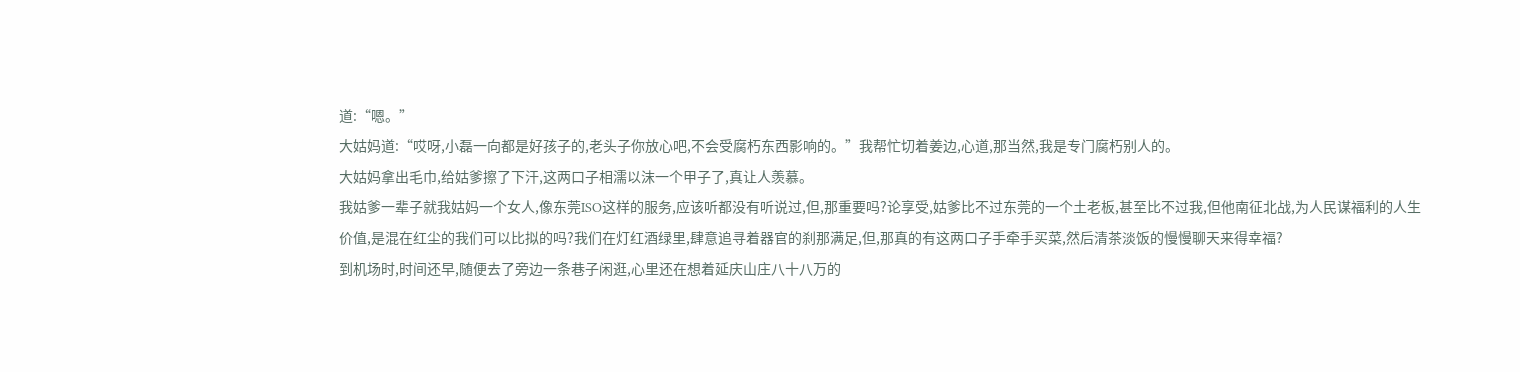道:“嗯。”
大姑妈道:“哎呀,小磊一向都是好孩子的,老头子你放心吧,不会受腐朽东西影响的。”我帮忙切着姜边,心道,那当然,我是专门腐朽别人的。
大姑妈拿出毛巾,给姑爹擦了下汗,这两口子相濡以沫一个甲子了,真让人羡慕。
我姑爹一辈子就我姑妈一个女人,像东莞ISO这样的服务,应该听都没有听说过,但,那重要吗?论享受,姑爹比不过东莞的一个土老板,甚至比不过我,但他南征北战,为人民谋福利的人生价值,是混在红尘的我们可以比拟的吗?我们在灯红酒绿里,肆意追寻着器官的刹那满足,但,那真的有这两口子手牵手买菜,然后清茶淡饭的慢慢聊天来得幸福?
到机场时,时间还早,随便去了旁边一条巷子闲逛,心里还在想着延庆山庄八十八万的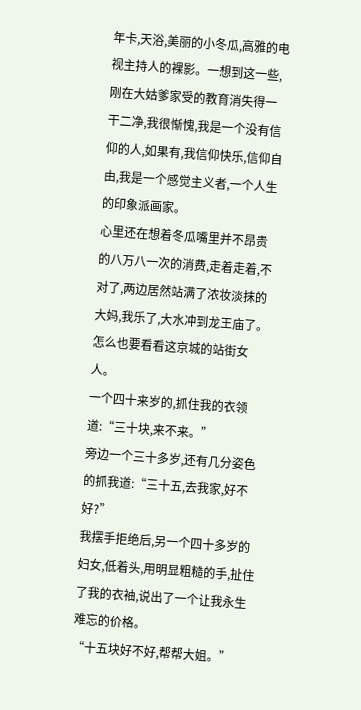年卡,天浴,美丽的小冬瓜,高雅的电视主持人的裸影。一想到这一些,刚在大姑爹家受的教育消失得一干二净,我很惭愧,我是一个没有信仰的人,如果有,我信仰快乐,信仰自由,我是一个感觉主义者,一个人生的印象派画家。
心里还在想着冬瓜嘴里并不昂贵的八万八一次的消费,走着走着,不对了,两边居然站满了浓妆淡抹的大妈,我乐了,大水冲到龙王庙了。怎么也要看看这京城的站街女人。
一个四十来岁的,抓住我的衣领道:“三十块,来不来。”
旁边一个三十多岁,还有几分姿色的抓我道:“三十五,去我家,好不好?”
我摆手拒绝后,另一个四十多岁的妇女,低着头,用明显粗糙的手,扯住了我的衣袖,说出了一个让我永生难忘的价格。
“十五块好不好,帮帮大姐。”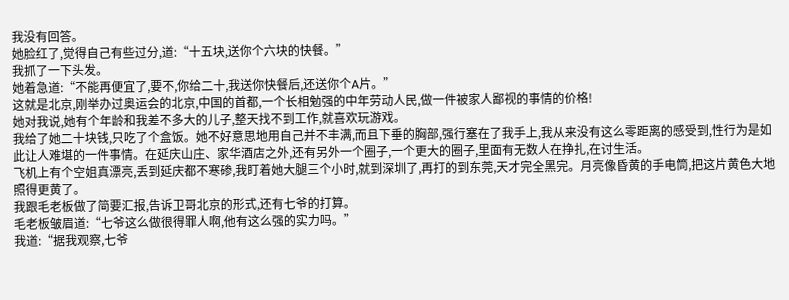我没有回答。
她脸红了,觉得自己有些过分,道:“十五块,送你个六块的快餐。”
我抓了一下头发。
她着急道:“不能再便宜了,要不,你给二十,我送你快餐后,还送你个A片。”
这就是北京,刚举办过奥运会的北京,中国的首都,一个长相勉强的中年劳动人民,做一件被家人鄙视的事情的价格!
她对我说,她有个年龄和我差不多大的儿子,整天找不到工作,就喜欢玩游戏。
我给了她二十块钱,只吃了个盒饭。她不好意思地用自己并不丰满,而且下垂的胸部,强行塞在了我手上,我从来没有这么零距离的感受到,性行为是如此让人难堪的一件事情。在延庆山庄、家华酒店之外,还有另外一个圈子,一个更大的圈子,里面有无数人在挣扎,在讨生活。
飞机上有个空姐真漂亮,丢到延庆都不寒碜,我盯着她大腿三个小时,就到深圳了,再打的到东莞,天才完全黑完。月亮像昏黄的手电筒,把这片黄色大地照得更黄了。
我跟毛老板做了简要汇报,告诉卫哥北京的形式,还有七爷的打算。
毛老板皱眉道:“七爷这么做很得罪人啊,他有这么强的实力吗。”
我道:“据我观察,七爷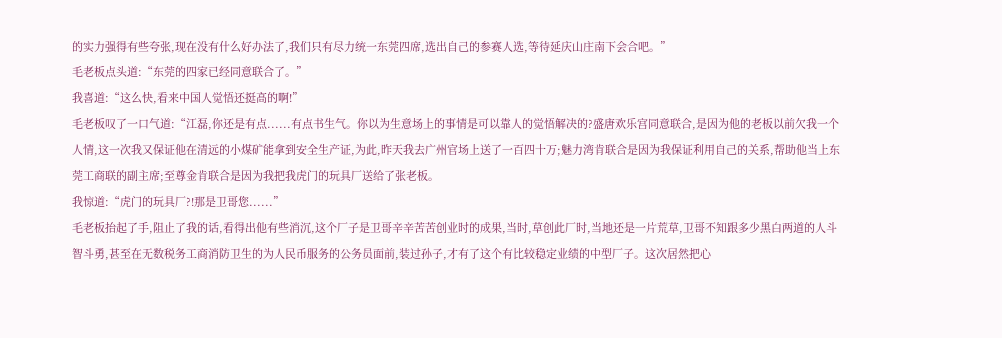的实力强得有些夸张,现在没有什么好办法了,我们只有尽力统一东莞四席,选出自己的参赛人选,等待延庆山庄南下会合吧。”
毛老板点头道:“东莞的四家已经同意联合了。”
我喜道:“这么快,看来中国人觉悟还挺高的啊!”
毛老板叹了一口气道:“江磊,你还是有点......有点书生气。你以为生意场上的事情是可以靠人的觉悟解决的?盛唐欢乐宫同意联合,是因为他的老板以前欠我一个人情,这一次我又保证他在清远的小煤矿能拿到安全生产证,为此,昨天我去广州官场上送了一百四十万;魅力湾肯联合是因为我保证利用自己的关系,帮助他当上东莞工商联的副主席;至尊金肯联合是因为我把我虎门的玩具厂送给了张老板。
我惊道:“虎门的玩具厂?!那是卫哥您......”
毛老板抬起了手,阻止了我的话,看得出他有些消沉,这个厂子是卫哥辛辛苦苦创业时的成果,当时,草创此厂时,当地还是一片荒草,卫哥不知跟多少黑白两道的人斗智斗勇,甚至在无数税务工商消防卫生的为人民币服务的公务员面前,装过孙子,才有了这个有比较稳定业绩的中型厂子。这次居然把心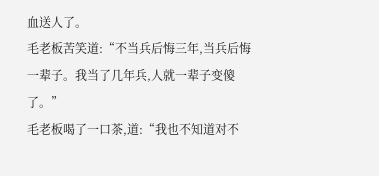血送人了。
毛老板苦笑道:“不当兵后悔三年,当兵后悔一辈子。我当了几年兵,人就一辈子变傻了。”
毛老板喝了一口茶,道:“我也不知道对不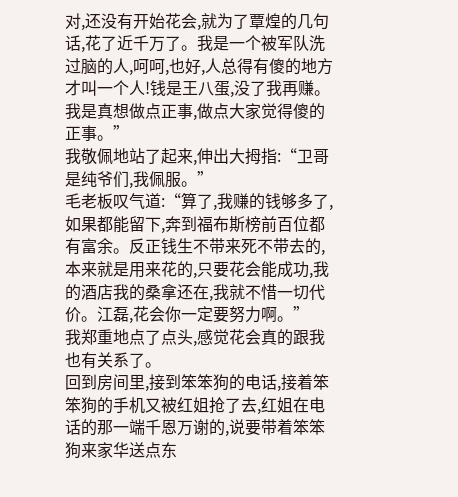对,还没有开始花会,就为了覃煌的几句话,花了近千万了。我是一个被军队洗过脑的人,呵呵,也好,人总得有傻的地方才叫一个人!钱是王八蛋,没了我再赚。我是真想做点正事,做点大家觉得傻的正事。”
我敬佩地站了起来,伸出大拇指:“卫哥是纯爷们,我佩服。”
毛老板叹气道:“算了,我赚的钱够多了,如果都能留下,奔到福布斯榜前百位都有富余。反正钱生不带来死不带去的,本来就是用来花的,只要花会能成功,我的酒店我的桑拿还在,我就不惜一切代价。江磊,花会你一定要努力啊。”
我郑重地点了点头,感觉花会真的跟我也有关系了。
回到房间里,接到笨笨狗的电话,接着笨笨狗的手机又被红姐抢了去,红姐在电话的那一端千恩万谢的,说要带着笨笨狗来家华送点东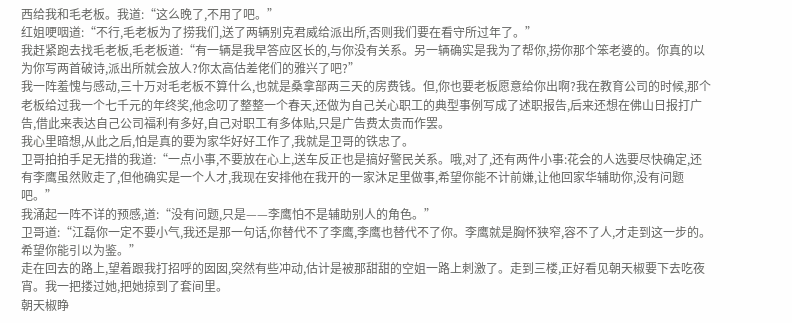西给我和毛老板。我道:“这么晚了,不用了吧。”
红姐哽咽道:“不行,毛老板为了捞我们,送了两辆别克君威给派出所,否则我们要在看守所过年了。”
我赶紧跑去找毛老板,毛老板道:“有一辆是我早答应区长的,与你没有关系。另一辆确实是我为了帮你,捞你那个笨老婆的。你真的以为你写两首破诗,派出所就会放人?你太高估差佬们的雅兴了吧?”
我一阵羞愧与感动,三十万对毛老板不算什么,也就是桑拿部两三天的房费钱。但,你也要老板愿意给你出啊?我在教育公司的时候,那个老板给过我一个七千元的年终奖,他念叨了整整一个春天,还做为自己关心职工的典型事例写成了述职报告,后来还想在佛山日报打广告,借此来表达自己公司福利有多好,自己对职工有多体贴,只是广告费太贵而作罢。
我心里暗想,从此之后,怕是真的要为家华好好工作了,我就是卫哥的铁忠了。
卫哥拍拍手足无措的我道:“一点小事,不要放在心上,送车反正也是搞好警民关系。哦,对了,还有两件小事:花会的人选要尽快确定,还有李鹰虽然败走了,但他确实是一个人才,我现在安排他在我开的一家沐足里做事,希望你能不计前嫌,让他回家华辅助你,没有问题吧。”
我涌起一阵不详的预感,道:“没有问题,只是——李鹰怕不是辅助别人的角色。”
卫哥道:“江磊你一定不要小气,我还是那一句话,你替代不了李鹰,李鹰也替代不了你。李鹰就是胸怀狭窄,容不了人,才走到这一步的。希望你能引以为鉴。”
走在回去的路上,望着跟我打招呼的囡囡,突然有些冲动,估计是被那甜甜的空姐一路上刺激了。走到三楼,正好看见朝天椒要下去吃夜宵。我一把搂过她,把她掠到了套间里。
朝天椒睁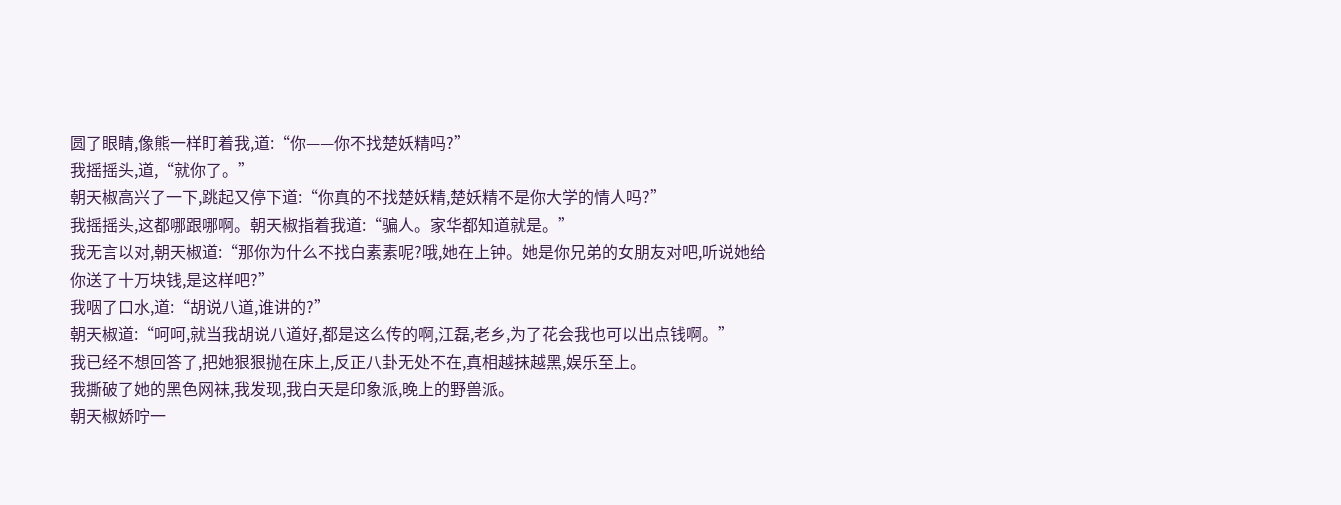圆了眼睛,像熊一样盯着我,道:“你——你不找楚妖精吗?”
我摇摇头,道,“就你了。”
朝天椒高兴了一下,跳起又停下道:“你真的不找楚妖精,楚妖精不是你大学的情人吗?”
我摇摇头,这都哪跟哪啊。朝天椒指着我道:“骗人。家华都知道就是。”
我无言以对,朝天椒道:“那你为什么不找白素素呢?哦,她在上钟。她是你兄弟的女朋友对吧,听说她给你送了十万块钱,是这样吧?”
我咽了口水,道:“胡说八道,谁讲的?”
朝天椒道:“呵呵,就当我胡说八道好,都是这么传的啊,江磊,老乡,为了花会我也可以出点钱啊。”
我已经不想回答了,把她狠狠抛在床上,反正八卦无处不在,真相越抹越黑,娱乐至上。
我撕破了她的黑色网袜,我发现,我白天是印象派,晚上的野兽派。
朝天椒娇咛一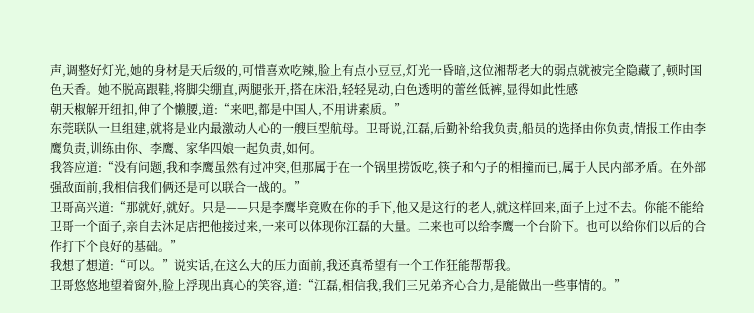声,调整好灯光,她的身材是天后级的,可惜喜欢吃辣,脸上有点小豆豆,灯光一昏暗,这位湘帮老大的弱点就被完全隐藏了,顿时国色天香。她不脱高跟鞋,将脚尖绷直,两腿张开,搭在床沿,轻轻晃动,白色透明的蕾丝低裤,显得如此性感
朝天椒解开纽扣,伸了个懒腰,道:“来吧,都是中国人,不用讲素质。”
东莞联队一旦组建,就将是业内最激动人心的一艘巨型航母。卫哥说,江磊,后勤补给我负责,船员的选择由你负责,情报工作由李鹰负责,训练由你、李鹰、家华四娘一起负责,如何。
我答应道:“没有问题,我和李鹰虽然有过冲突,但那属于在一个锅里捞饭吃,筷子和勺子的相撞而已,属于人民内部矛盾。在外部强敌面前,我相信我们俩还是可以联合一战的。”
卫哥高兴道:“那就好,就好。只是——只是李鹰毕竟败在你的手下,他又是这行的老人,就这样回来,面子上过不去。你能不能给卫哥一个面子,亲自去沐足店把他接过来,一来可以体现你江磊的大量。二来也可以给李鹰一个台阶下。也可以给你们以后的合作打下个良好的基础。”
我想了想道:“可以。”说实话,在这么大的压力面前,我还真希望有一个工作狂能帮帮我。
卫哥悠悠地望着窗外,脸上浮现出真心的笑容,道:“江磊,相信我,我们三兄弟齐心合力,是能做出一些事情的。”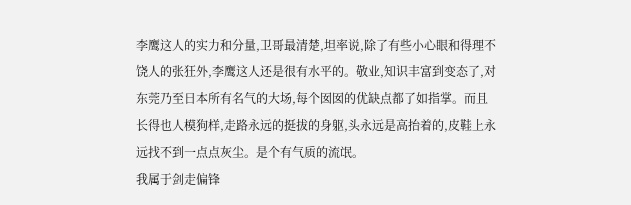李鹰这人的实力和分量,卫哥最清楚,坦率说,除了有些小心眼和得理不饶人的张狂外,李鹰这人还是很有水平的。敬业,知识丰富到变态了,对东莞乃至日本所有名气的大场,每个囡囡的优缺点都了如指掌。而且长得也人模狗样,走路永远的挺拔的身躯,头永远是高抬着的,皮鞋上永远找不到一点点灰尘。是个有气质的流氓。
我属于剑走偏锋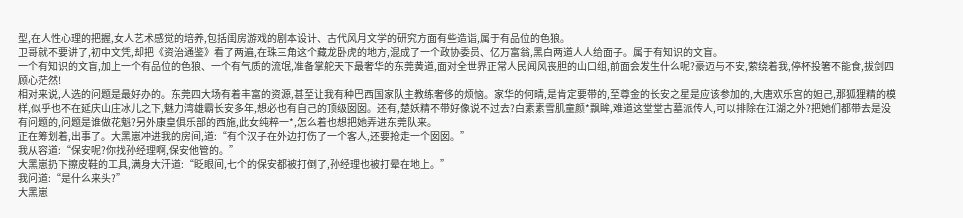型,在人性心理的把握,女人艺术感觉的培养,包括闺房游戏的剧本设计、古代风月文学的研究方面有些造诣,属于有品位的色狼。
卫哥就不要讲了,初中文凭,却把《资治通鉴》看了两遍,在珠三角这个藏龙卧虎的地方,混成了一个政协委员、亿万富翁,黑白两道人人给面子。属于有知识的文盲。
一个有知识的文盲,加上一个有品位的色狼、一个有气质的流氓,准备掌舵天下最奢华的东莞黄道,面对全世界正常人民闻风丧胆的山口组,前面会发生什么呢?豪迈与不安,萦绕着我,停杯投箸不能食,拔剑四顾心茫然!
相对来说,人选的问题是最好办的。东莞四大场有着丰富的资源,甚至让我有种巴西国家队主教练奢侈的烦恼。家华的何晴,是肯定要带的,至尊金的长安之星是应该参加的,大唐欢乐宫的妲己,那狐狸精的模样,似乎也不在延庆山庄冰儿之下,魅力湾雄霸长安多年,想必也有自己的顶级囡囡。还有,楚妖精不带好像说不过去?白素素雪肌童颜*飘眸,难道这堂堂古墓派传人,可以排除在江湖之外?把她们都带去是没有问题的,问题是谁做花魁?另外康皇俱乐部的西施,此女纯粹一*,怎么着也想把她弄进东莞队来。
正在筹划着,出事了。大黑崽冲进我的房间,道:“有个汉子在外边打伤了一个客人,还要抢走一个囡囡。”
我从容道:“保安呢?你找孙经理啊,保安他管的。”
大黑崽扔下擦皮鞋的工具,满身大汗道:“眨眼间,七个的保安都被打倒了,孙经理也被打晕在地上。”
我问道:“是什么来头?”
大黑崽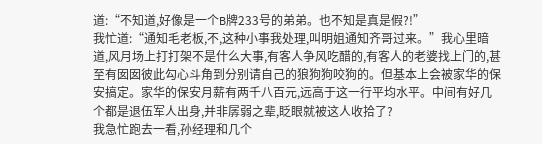道:“不知道,好像是一个B牌233号的弟弟。也不知是真是假?!”
我忙道:“通知毛老板,不,这种小事我处理,叫明姐通知齐哥过来。”我心里暗道,风月场上打打架不是什么大事,有客人争风吃醋的,有客人的老婆找上门的,甚至有囡囡彼此勾心斗角到分别请自己的狼狗狗咬狗的。但基本上会被家华的保安搞定。家华的保安月薪有两千八百元,远高于这一行平均水平。中间有好几个都是退伍军人出身,并非孱弱之辈,眨眼就被这人收拾了?
我急忙跑去一看,孙经理和几个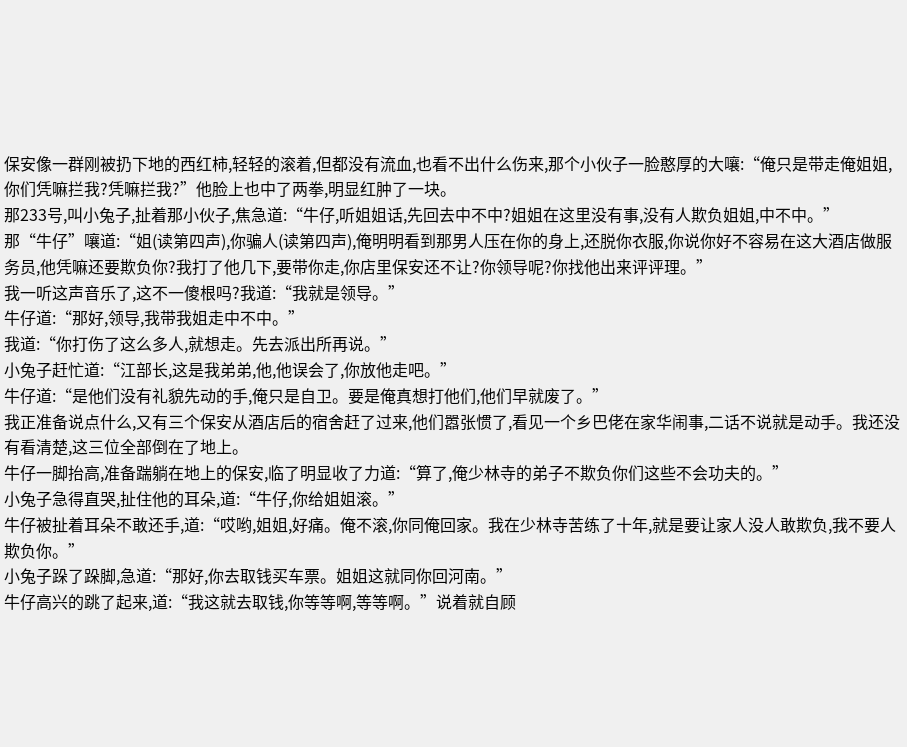保安像一群刚被扔下地的西红柿,轻轻的滚着,但都没有流血,也看不出什么伤来,那个小伙子一脸憨厚的大嚷:“俺只是带走俺姐姐,你们凭嘛拦我?凭嘛拦我?”他脸上也中了两拳,明显红肿了一块。
那233号,叫小兔子,扯着那小伙子,焦急道:“牛仔,听姐姐话,先回去中不中?姐姐在这里没有事,没有人欺负姐姐,中不中。”
那“牛仔”嚷道:“姐(读第四声),你骗人(读第四声),俺明明看到那男人压在你的身上,还脱你衣服,你说你好不容易在这大酒店做服务员,他凭嘛还要欺负你?我打了他几下,要带你走,你店里保安还不让?你领导呢?你找他出来评评理。”
我一听这声音乐了,这不一傻根吗?我道:“我就是领导。”
牛仔道:“那好,领导,我带我姐走中不中。”
我道:“你打伤了这么多人,就想走。先去派出所再说。”
小兔子赶忙道:“江部长,这是我弟弟,他,他误会了,你放他走吧。”
牛仔道:“是他们没有礼貌先动的手,俺只是自卫。要是俺真想打他们,他们早就废了。”
我正准备说点什么,又有三个保安从酒店后的宿舍赶了过来,他们嚣张惯了,看见一个乡巴佬在家华闹事,二话不说就是动手。我还没有看清楚,这三位全部倒在了地上。
牛仔一脚抬高,准备踹躺在地上的保安,临了明显收了力道:“算了,俺少林寺的弟子不欺负你们这些不会功夫的。”
小兔子急得直哭,扯住他的耳朵,道:“牛仔,你给姐姐滚。”
牛仔被扯着耳朵不敢还手,道:“哎哟,姐姐,好痛。俺不滚,你同俺回家。我在少林寺苦练了十年,就是要让家人没人敢欺负,我不要人欺负你。”
小兔子跺了跺脚,急道:“那好,你去取钱买车票。姐姐这就同你回河南。”
牛仔高兴的跳了起来,道:“我这就去取钱,你等等啊,等等啊。”说着就自顾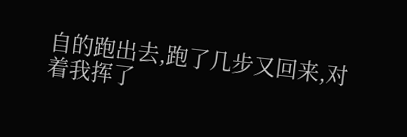自的跑出去,跑了几步又回来,对着我挥了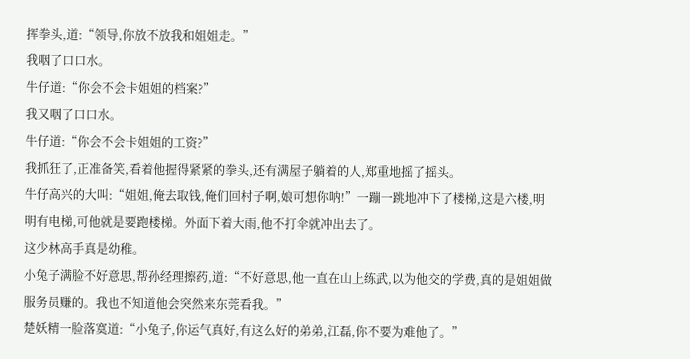挥拳头,道:“领导,你放不放我和姐姐走。”
我咽了口口水。
牛仔道:“你会不会卡姐姐的档案?”
我又咽了口口水。
牛仔道:“你会不会卡姐姐的工资?”
我抓狂了,正准备笑,看着他握得紧紧的拳头,还有满屋子躺着的人,郑重地摇了摇头。
牛仔高兴的大叫:“姐姐,俺去取钱,俺们回村子啊,娘可想你呐!”一蹦一跳地冲下了楼梯,这是六楼,明明有电梯,可他就是要跑楼梯。外面下着大雨,他不打伞就冲出去了。
这少林高手真是幼稚。
小兔子满脸不好意思,帮孙经理擦药,道:“不好意思,他一直在山上练武,以为他交的学费,真的是姐姐做服务员赚的。我也不知道他会突然来东莞看我。”
楚妖精一脸落寞道:“小兔子,你运气真好,有这么好的弟弟,江磊,你不要为难他了。”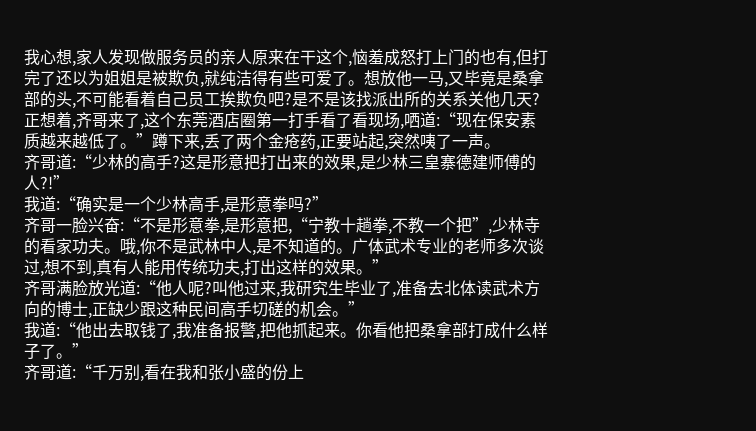我心想,家人发现做服务员的亲人原来在干这个,恼羞成怒打上门的也有,但打完了还以为姐姐是被欺负,就纯洁得有些可爱了。想放他一马,又毕竟是桑拿部的头,不可能看着自己员工挨欺负吧?是不是该找派出所的关系关他几天?
正想着,齐哥来了,这个东莞酒店圈第一打手看了看现场,哂道:“现在保安素质越来越低了。”蹲下来,丢了两个金疮药,正要站起,突然咦了一声。
齐哥道:“少林的高手?这是形意把打出来的效果,是少林三皇寨德建师傅的人?!”
我道:“确实是一个少林高手,是形意拳吗?”
齐哥一脸兴奋:“不是形意拳,是形意把,“宁教十趟拳,不教一个把”,少林寺的看家功夫。哦,你不是武林中人,是不知道的。广体武术专业的老师多次谈过,想不到,真有人能用传统功夫,打出这样的效果。”
齐哥满脸放光道:“他人呢?叫他过来,我研究生毕业了,准备去北体读武术方向的博士,正缺少跟这种民间高手切磋的机会。”
我道:“他出去取钱了,我准备报警,把他抓起来。你看他把桑拿部打成什么样子了。”
齐哥道:“千万别,看在我和张小盛的份上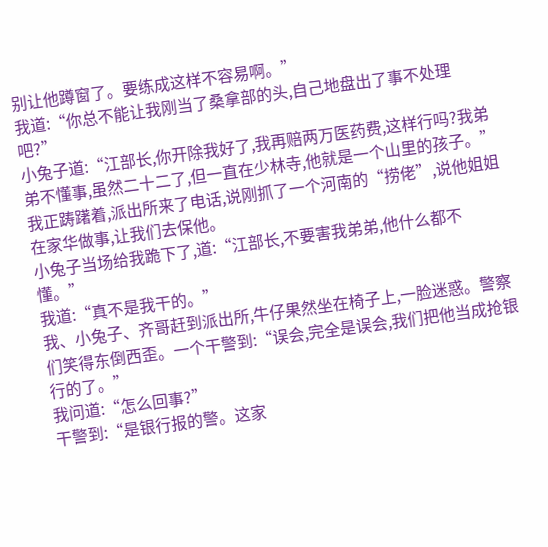别让他蹲窗了。要练成这样不容易啊。”
我道:“你总不能让我刚当了桑拿部的头,自己地盘出了事不处理吧?”
小兔子道:“江部长,你开除我好了,我再赔两万医药费,这样行吗?我弟弟不懂事,虽然二十二了,但一直在少林寺,他就是一个山里的孩子。”
我正踌躇着,派出所来了电话,说刚抓了一个河南的“捞佬”,说他姐姐在家华做事,让我们去保他。
小兔子当场给我跪下了,道:“江部长,不要害我弟弟,他什么都不懂。”
我道:“真不是我干的。”
我、小兔子、齐哥赶到派出所,牛仔果然坐在椅子上,一脸迷惑。警察们笑得东倒西歪。一个干警到:“误会,完全是误会,我们把他当成抢银行的了。”
我问道:“怎么回事?”
干警到:“是银行报的警。这家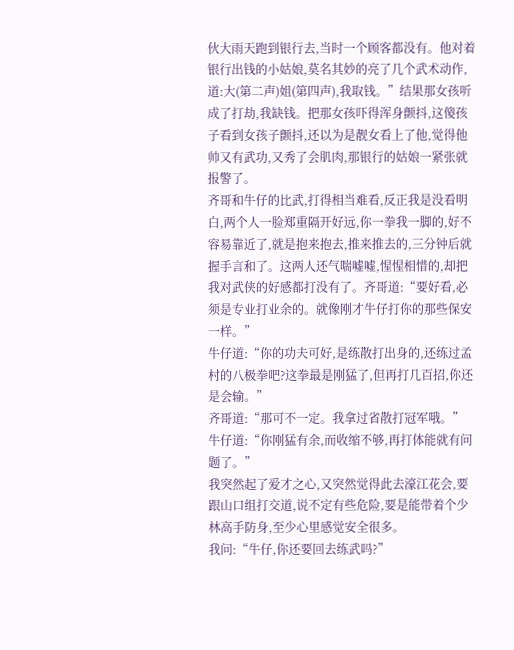伙大雨天跑到银行去,当时一个顾客都没有。他对着银行出钱的小姑娘,莫名其妙的亮了几个武术动作,道:大(第二声)姐(第四声),我取钱。”结果那女孩听成了打劫,我缺钱。把那女孩吓得浑身颤抖,这傻孩子看到女孩子颤抖,还以为是靓女看上了他,觉得他帅又有武功,又秀了会肌肉,那银行的姑娘一紧张就报警了。
齐哥和牛仔的比武,打得相当难看,反正我是没看明白,两个人一脸郑重隔开好远,你一拳我一脚的,好不容易靠近了,就是抱来抱去,推来推去的,三分钟后就握手言和了。这两人还气喘嘘嘘,惺惺相惜的,却把我对武侠的好感都打没有了。齐哥道:“要好看,必须是专业打业余的。就像刚才牛仔打你的那些保安一样。”
牛仔道:“你的功夫可好,是练散打出身的,还练过孟村的八极拳吧?这拳最是刚猛了,但再打几百招,你还是会输。”
齐哥道:“那可不一定。我拿过省散打冠军哦。”
牛仔道:“你刚猛有余,而收缩不够,再打体能就有问题了。”
我突然起了爱才之心,又突然觉得此去濠江花会,要跟山口组打交道,说不定有些危险,要是能带着个少林高手防身,至少心里感觉安全很多。
我问:“牛仔,你还要回去练武吗?”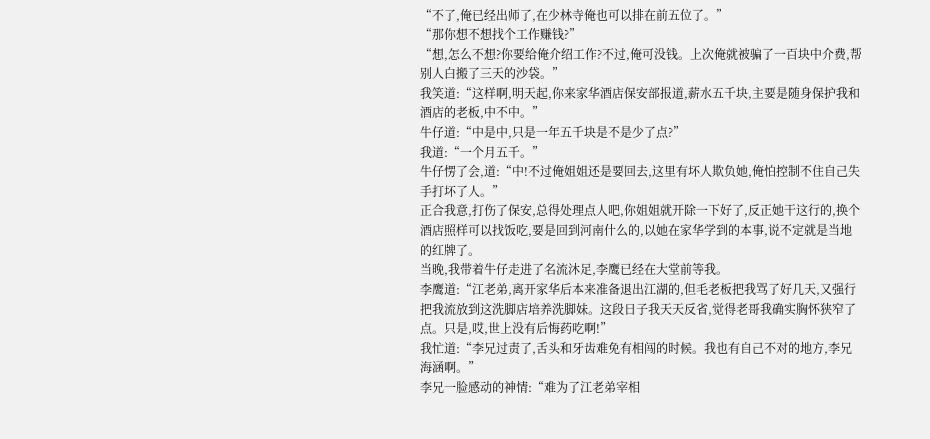“不了,俺已经出师了,在少林寺俺也可以排在前五位了。”
“那你想不想找个工作赚钱?”
“想,怎么不想?你要给俺介绍工作?不过,俺可没钱。上次俺就被骗了一百块中介费,帮别人白搬了三天的沙袋。”
我笑道:“这样啊,明天起,你来家华酒店保安部报道,薪水五千块,主要是随身保护我和酒店的老板,中不中。”
牛仔道:“中是中,只是一年五千块是不是少了点?”
我道:“一个月五千。”
牛仔愣了会,道:“中!不过俺姐姐还是要回去,这里有坏人欺负她,俺怕控制不住自己失手打坏了人。”
正合我意,打伤了保安,总得处理点人吧,你姐姐就开除一下好了,反正她干这行的,换个酒店照样可以找饭吃,要是回到河南什么的,以她在家华学到的本事,说不定就是当地的红牌了。
当晚,我带着牛仔走进了名流沐足,李鹰已经在大堂前等我。
李鹰道:“江老弟,离开家华后本来准备退出江湖的,但毛老板把我骂了好几天,又强行把我流放到这洗脚店培养洗脚妹。这段日子我天天反省,觉得老哥我确实胸怀狭窄了点。只是,哎,世上没有后悔药吃啊!”
我忙道:“李兄过责了,舌头和牙齿难免有相闯的时候。我也有自己不对的地方,李兄海涵啊。”
李兄一脸感动的神情:“难为了江老弟宰相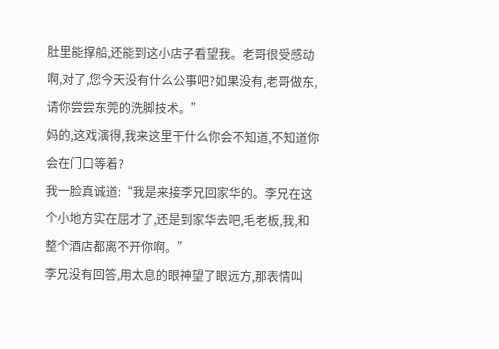肚里能撑船,还能到这小店子看望我。老哥很受感动啊,对了,您今天没有什么公事吧?如果没有,老哥做东,请你尝尝东莞的洗脚技术。”
妈的,这戏演得,我来这里干什么你会不知道,不知道你会在门口等着?
我一脸真诚道:“我是来接李兄回家华的。李兄在这个小地方实在屈才了,还是到家华去吧,毛老板,我,和整个酒店都离不开你啊。”
李兄没有回答,用太息的眼神望了眼远方,那表情叫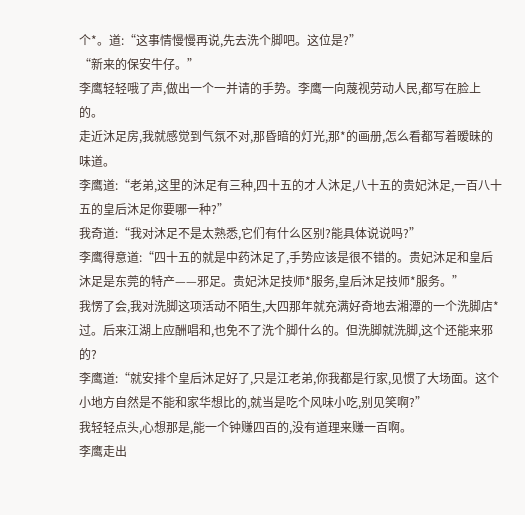个*。道:“这事情慢慢再说,先去洗个脚吧。这位是?”
“新来的保安牛仔。”
李鹰轻轻哦了声,做出一个一并请的手势。李鹰一向蔑视劳动人民,都写在脸上的。
走近沐足房,我就感觉到气氛不对,那昏暗的灯光,那*的画册,怎么看都写着暧昧的味道。
李鹰道:“老弟,这里的沐足有三种,四十五的才人沐足,八十五的贵妃沐足,一百八十五的皇后沐足你要哪一种?”
我奇道:“我对沐足不是太熟悉,它们有什么区别?能具体说说吗?”
李鹰得意道:“四十五的就是中药沐足了,手势应该是很不错的。贵妃沐足和皇后沐足是东莞的特产——邪足。贵妃沐足技师*服务,皇后沐足技师*服务。”
我愣了会,我对洗脚这项活动不陌生,大四那年就充满好奇地去湘潭的一个洗脚店*过。后来江湖上应酬唱和,也免不了洗个脚什么的。但洗脚就洗脚,这个还能来邪的?
李鹰道:“就安排个皇后沐足好了,只是江老弟,你我都是行家,见惯了大场面。这个小地方自然是不能和家华想比的,就当是吃个风味小吃,别见笑啊?”
我轻轻点头,心想那是,能一个钟赚四百的,没有道理来赚一百啊。
李鹰走出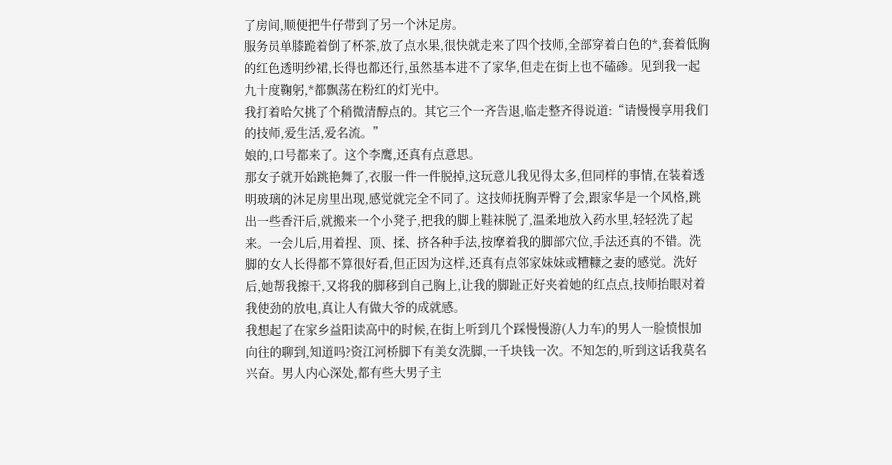了房间,顺便把牛仔带到了另一个沐足房。
服务员单膝跪着倒了杯茶,放了点水果,很快就走来了四个技师,全部穿着白色的*,套着低胸的红色透明纱裙,长得也都还行,虽然基本进不了家华,但走在街上也不磕碜。见到我一起九十度鞠躬,*都飘荡在粉红的灯光中。
我打着哈欠挑了个稍微清醇点的。其它三个一齐告退,临走整齐得说道:“请慢慢享用我们的技师,爱生活,爱名流。”
娘的,口号都来了。这个李鹰,还真有点意思。
那女子就开始跳艳舞了,衣服一件一件脱掉,这玩意儿我见得太多,但同样的事情,在装着透明玻璃的沐足房里出现,感觉就完全不同了。这技师抚胸弄臀了会,跟家华是一个风格,跳出一些香汗后,就搬来一个小凳子,把我的脚上鞋袜脱了,温柔地放入药水里,轻轻洗了起来。一会儿后,用着捏、顶、揉、挤各种手法,按摩着我的脚部穴位,手法还真的不错。洗脚的女人长得都不算很好看,但正因为这样,还真有点邻家妹妹或糟糠之妻的感觉。洗好后,她帮我擦干,又将我的脚移到自己胸上,让我的脚趾正好夹着她的红点点,技师抬眼对着我使劲的放电,真让人有做大爷的成就感。
我想起了在家乡益阳读高中的时候,在街上听到几个踩慢慢游(人力车)的男人一脸愤恨加向往的聊到,知道吗?资江河桥脚下有美女洗脚,一千块钱一次。不知怎的,听到这话我莫名兴奋。男人内心深处,都有些大男子主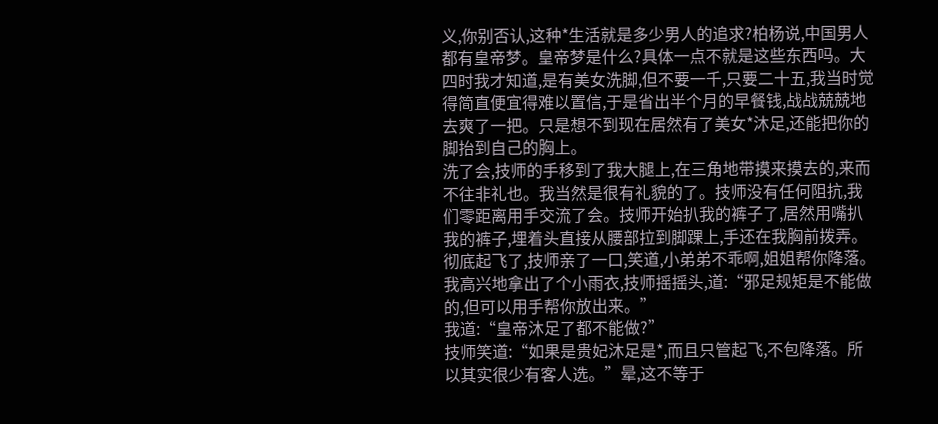义,你别否认,这种*生活就是多少男人的追求?柏杨说,中国男人都有皇帝梦。皇帝梦是什么?具体一点不就是这些东西吗。大四时我才知道,是有美女洗脚,但不要一千,只要二十五,我当时觉得简直便宜得难以置信,于是省出半个月的早餐钱,战战兢兢地去爽了一把。只是想不到现在居然有了美女*沐足,还能把你的脚抬到自己的胸上。
洗了会,技师的手移到了我大腿上,在三角地带摸来摸去的,来而不往非礼也。我当然是很有礼貌的了。技师没有任何阻抗,我们零距离用手交流了会。技师开始扒我的裤子了,居然用嘴扒我的裤子,埋着头直接从腰部拉到脚踝上,手还在我胸前拨弄。彻底起飞了,技师亲了一口,笑道,小弟弟不乖啊,姐姐帮你降落。
我高兴地拿出了个小雨衣,技师摇摇头,道:“邪足规矩是不能做的,但可以用手帮你放出来。”
我道:“皇帝沐足了都不能做?”
技师笑道:“如果是贵妃沐足是*,而且只管起飞,不包降落。所以其实很少有客人选。”晕,这不等于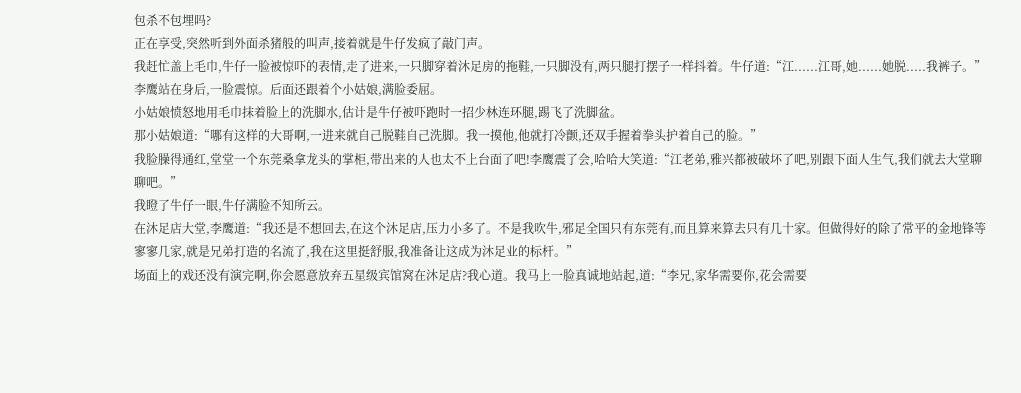包杀不包埋吗?
正在享受,突然听到外面杀猪般的叫声,接着就是牛仔发疯了敲门声。
我赶忙盖上毛巾,牛仔一脸被惊吓的表情,走了进来,一只脚穿着沐足房的拖鞋,一只脚没有,两只腿打摆子一样抖着。牛仔道:“江......江哥,她......她脱.....我裤子。”
李鹰站在身后,一脸震惊。后面还跟着个小姑娘,满脸委屈。
小姑娘愤怒地用毛巾抹着脸上的洗脚水,估计是牛仔被吓跑时一招少林连环腿,踢飞了洗脚盆。
那小姑娘道:“哪有这样的大哥啊,一进来就自己脱鞋自己洗脚。我一摸他,他就打冷颤,还双手握着拳头护着自己的脸。”
我脸臊得通红,堂堂一个东莞桑拿龙头的掌柜,带出来的人也太不上台面了吧!李鹰震了会,哈哈大笑道:“江老弟,雅兴都被破坏了吧,别跟下面人生气,我们就去大堂聊聊吧。”
我瞪了牛仔一眼,牛仔满脸不知所云。
在沐足店大堂,李鹰道:“我还是不想回去,在这个沐足店,压力小多了。不是我吹牛,邪足全国只有东莞有,而且算来算去只有几十家。但做得好的除了常平的金地锋等寥寥几家,就是兄弟打造的名流了,我在这里挺舒服,我准备让这成为沐足业的标杆。”
场面上的戏还没有演完啊,你会愿意放弃五星级宾馆窝在沐足店?我心道。我马上一脸真诚地站起,道:“李兄,家华需要你,花会需要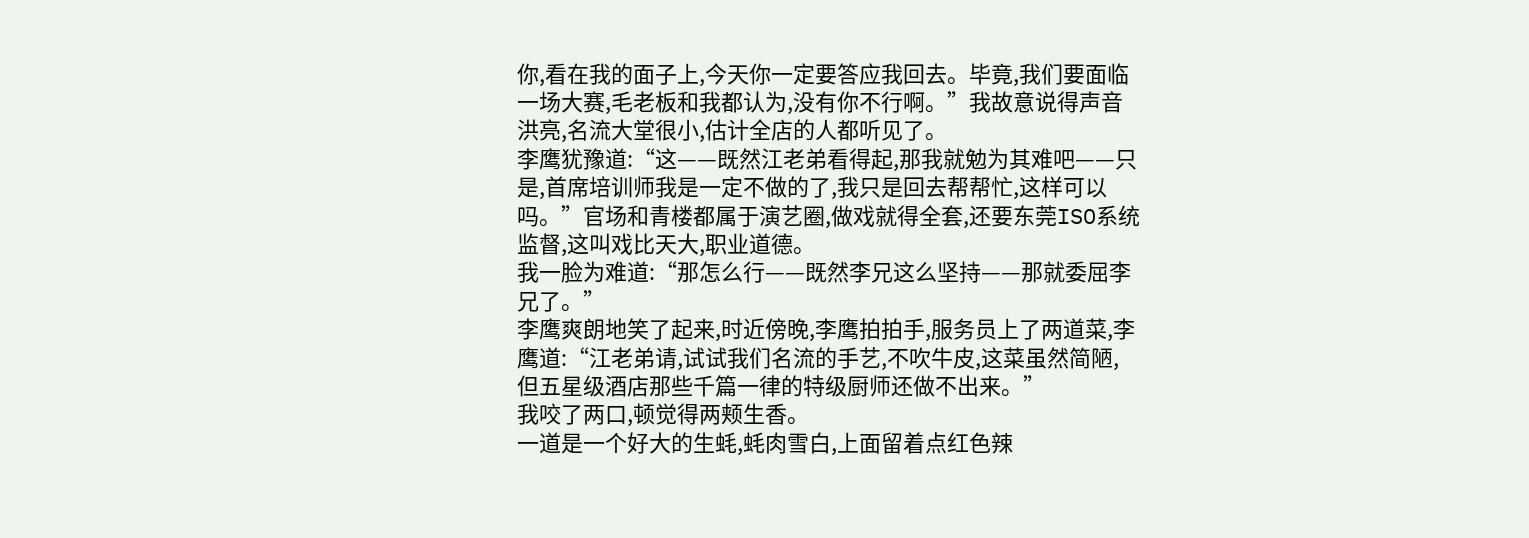你,看在我的面子上,今天你一定要答应我回去。毕竟,我们要面临一场大赛,毛老板和我都认为,没有你不行啊。”我故意说得声音洪亮,名流大堂很小,估计全店的人都听见了。
李鹰犹豫道:“这——既然江老弟看得起,那我就勉为其难吧——只是,首席培训师我是一定不做的了,我只是回去帮帮忙,这样可以吗。”官场和青楼都属于演艺圈,做戏就得全套,还要东莞ISO系统监督,这叫戏比天大,职业道德。
我一脸为难道:“那怎么行——既然李兄这么坚持——那就委屈李兄了。”
李鹰爽朗地笑了起来,时近傍晚,李鹰拍拍手,服务员上了两道菜,李鹰道:“江老弟请,试试我们名流的手艺,不吹牛皮,这菜虽然简陋,但五星级酒店那些千篇一律的特级厨师还做不出来。”
我咬了两口,顿觉得两颊生香。
一道是一个好大的生蚝,蚝肉雪白,上面留着点红色辣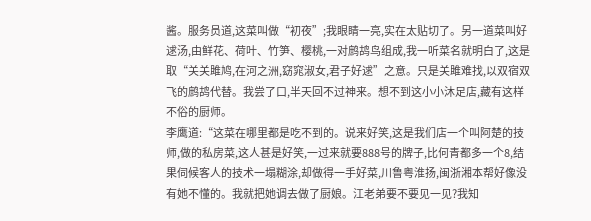酱。服务员道,这菜叫做“初夜”;我眼睛一亮,实在太贴切了。另一道菜叫好逑汤,由鲜花、荷叶、竹笋、樱桃,一对鹧鸪鸟组成,我一听菜名就明白了,这是取“关关雎鸠,在河之洲,窈窕淑女,君子好逑”之意。只是关雎难找,以双宿双飞的鹧鸪代替。我尝了口,半天回不过神来。想不到这小小沐足店,藏有这样不俗的厨师。
李鹰道:“这菜在哪里都是吃不到的。说来好笑,这是我们店一个叫阿楚的技师,做的私房菜,这人甚是好笑,一过来就要888号的牌子,比何青都多一个8,结果伺候客人的技术一塌糊涂,却做得一手好菜,川鲁粤淮扬,闽浙湘本帮好像没有她不懂的。我就把她调去做了厨娘。江老弟要不要见一见?我知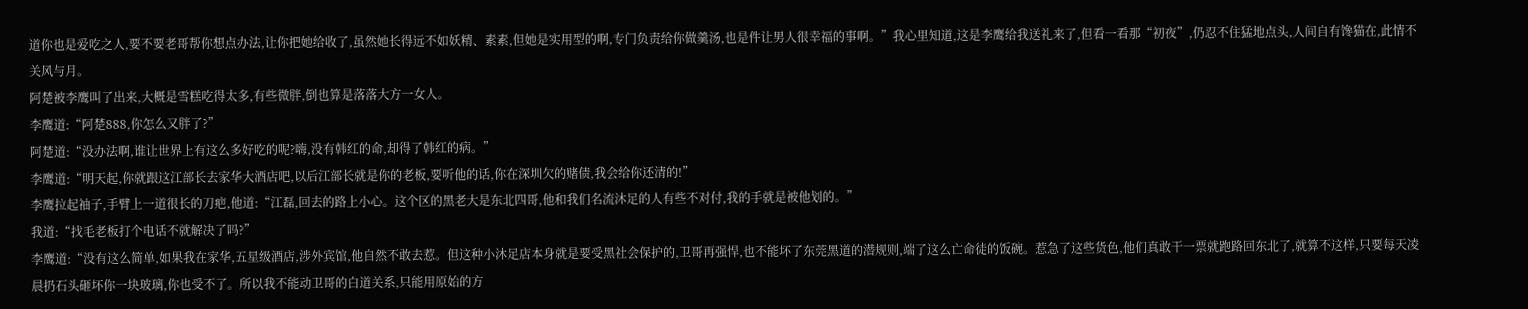道你也是爱吃之人,要不要老哥帮你想点办法,让你把她给收了,虽然她长得远不如妖精、素素,但她是实用型的啊,专门负责给你做羹汤,也是件让男人很幸福的事啊。”我心里知道,这是李鹰给我送礼来了,但看一看那“初夜”,仍忍不住猛地点头,人间自有馋猫在,此情不关风与月。
阿楚被李鹰叫了出来,大概是雪糕吃得太多,有些微胖,倒也算是落落大方一女人。
李鹰道:“阿楚888,你怎么又胖了?”
阿楚道:“没办法啊,谁让世界上有这么多好吃的呢?嗨,没有韩红的命,却得了韩红的病。”
李鹰道:“明天起,你就跟这江部长去家华大酒店吧,以后江部长就是你的老板,要听他的话,你在深圳欠的赌债,我会给你还清的!”
李鹰拉起袖子,手臂上一道很长的刀疤,他道:“江磊,回去的路上小心。这个区的黑老大是东北四哥,他和我们名流沐足的人有些不对付,我的手就是被他划的。”
我道:“找毛老板打个电话不就解决了吗?”
李鹰道:“没有这么简单,如果我在家华,五星级酒店,涉外宾馆,他自然不敢去惹。但这种小沐足店本身就是要受黑社会保护的,卫哥再强悍,也不能坏了东莞黑道的潜规则,端了这么亡命徒的饭碗。惹急了这些货色,他们真敢干一票就跑路回东北了,就算不这样,只要每天凌晨扔石头砸坏你一块玻璃,你也受不了。所以我不能动卫哥的白道关系,只能用原始的方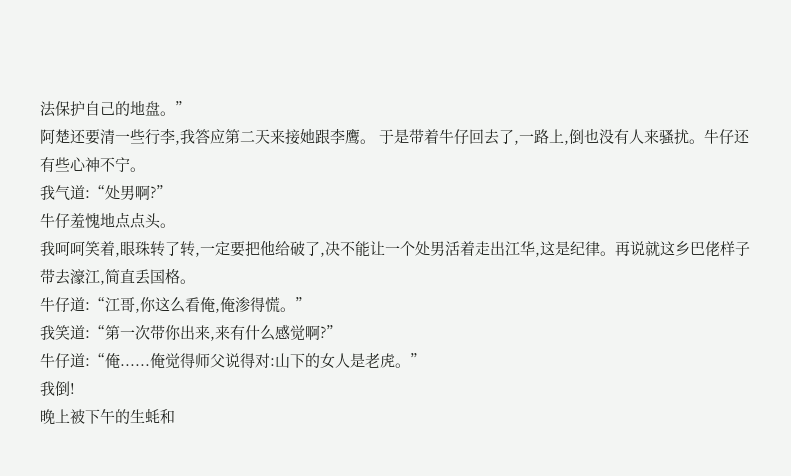法保护自己的地盘。”
阿楚还要清一些行李,我答应第二天来接她跟李鹰。 于是带着牛仔回去了,一路上,倒也没有人来骚扰。牛仔还有些心神不宁。
我气道:“处男啊?”
牛仔羞愧地点点头。
我呵呵笑着,眼珠转了转,一定要把他给破了,决不能让一个处男活着走出江华,这是纪律。再说就这乡巴佬样子带去濠江,简直丢国格。
牛仔道:“江哥,你这么看俺,俺渗得慌。”
我笑道:“第一次带你出来,来有什么感觉啊?”
牛仔道:“俺......俺觉得师父说得对:山下的女人是老虎。”
我倒!
晚上被下午的生蚝和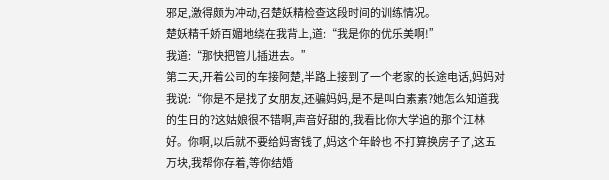邪足,激得颇为冲动,召楚妖精检查这段时间的训练情况。
楚妖精千娇百媚地绕在我背上,道:“我是你的优乐美啊!”
我道:“那快把管儿插进去。”
第二天,开着公司的车接阿楚,半路上接到了一个老家的长途电话,妈妈对我说:“你是不是找了女朋友,还骗妈妈,是不是叫白素素?她怎么知道我的生日的?这姑娘很不错啊,声音好甜的,我看比你大学追的那个江林好。你啊,以后就不要给妈寄钱了,妈这个年龄也 不打算换房子了,这五万块,我帮你存着,等你结婚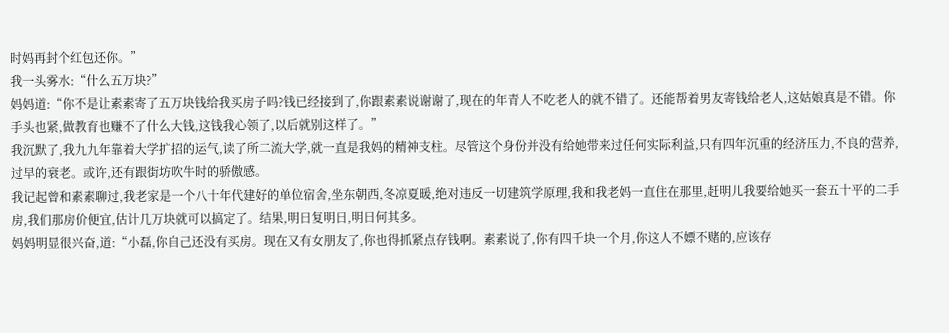时妈再封个红包还你。”
我一头雾水:“什么五万块?”
妈妈道:“你不是让素素寄了五万块钱给我买房子吗?钱已经接到了,你跟素素说谢谢了,现在的年青人不吃老人的就不错了。还能帮着男友寄钱给老人,这姑娘真是不错。你手头也紧,做教育也赚不了什么大钱,这钱我心领了,以后就别这样了。”
我沉默了,我九九年靠着大学扩招的运气,读了所二流大学,就一直是我妈的精神支柱。尽管这个身份并没有给她带来过任何实际利益,只有四年沉重的经济压力,不良的营养,过早的衰老。或许,还有跟街坊吹牛时的骄傲感。
我记起曾和素素聊过,我老家是一个八十年代建好的单位宿舍,坐东朝西,冬凉夏暖,绝对违反一切建筑学原理,我和我老妈一直住在那里,赶明儿我要给她买一套五十平的二手房,我们那房价便宜,估计几万块就可以搞定了。结果,明日复明日,明日何其多。
妈妈明显很兴奋,道:“小磊,你自己还没有买房。现在又有女朋友了,你也得抓紧点存钱啊。素素说了,你有四千块一个月,你这人不嫖不赌的,应该存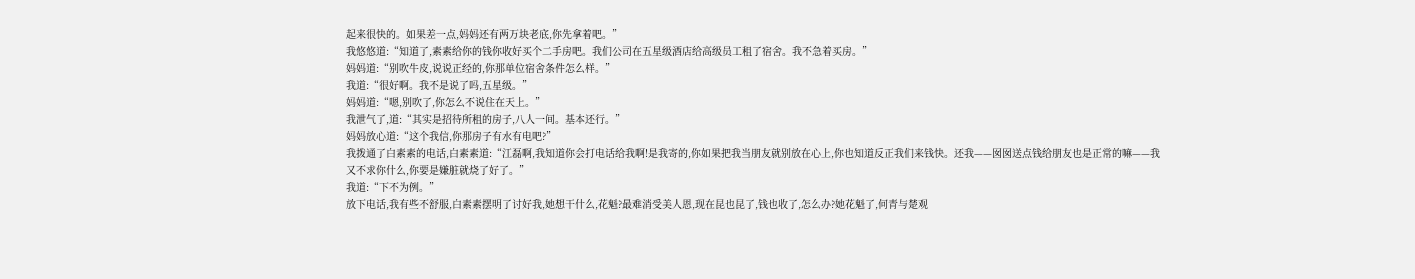起来很快的。如果差一点,妈妈还有两万块老底,你先拿着吧。”
我悠悠道:“知道了,素素给你的钱你收好买个二手房吧。我们公司在五星级酒店给高级员工租了宿舍。我不急着买房。”
妈妈道:“别吹牛皮,说说正经的,你那单位宿舍条件怎么样。”
我道:“很好啊。我不是说了吗,五星级。”
妈妈道:“嗯,别吹了,你怎么不说住在天上。”
我泄气了,道:“其实是招待所租的房子,八人一间。基本还行。”
妈妈放心道:“这个我信,你那房子有水有电吧?”
我拨通了白素素的电话,白素素道:“江磊啊,我知道你会打电话给我啊!是我寄的,你如果把我当朋友就别放在心上,你也知道反正我们来钱快。还我——囡囡送点钱给朋友也是正常的嘛——我又不求你什么,你要是嫌脏就烧了好了。”
我道:“下不为例。”
放下电话,我有些不舒服,白素素摆明了讨好我,她想干什么,花魁?最难消受美人恩,现在昆也昆了,钱也收了,怎么办?她花魁了,何青与楚观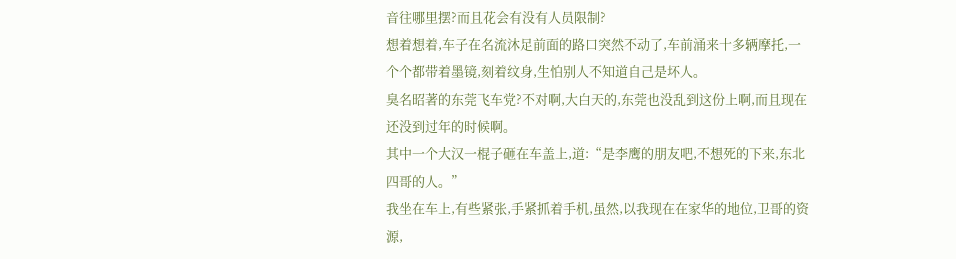音往哪里摆?而且花会有没有人员限制?
想着想着,车子在名流沐足前面的路口突然不动了,车前涌来十多辆摩托,一个个都带着墨镜,刻着纹身,生怕别人不知道自己是坏人。
臭名昭著的东莞飞车党?不对啊,大白天的,东莞也没乱到这份上啊,而且现在还没到过年的时候啊。
其中一个大汉一棍子砸在车盖上,道:“是李鹰的朋友吧,不想死的下来,东北四哥的人。”
我坐在车上,有些紧张,手紧抓着手机,虽然,以我现在在家华的地位,卫哥的资源,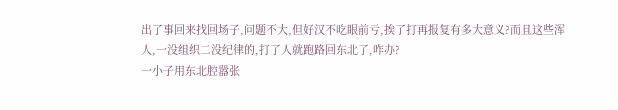出了事回来找回场子,问题不大,但好汉不吃眼前亏,挨了打再报复有多大意义?而且这些浑人,一没组织二没纪律的,打了人就跑路回东北了,咋办?
一小子用东北腔嚣张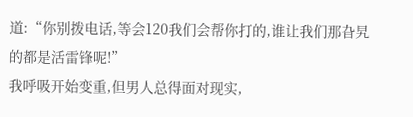道:“你别拨电话,等会120我们会帮你打的,谁让我们那旮旯的都是活雷锋呢!”
我呼吸开始变重,但男人总得面对现实,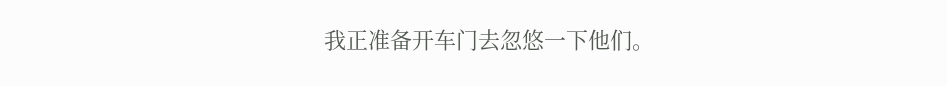我正准备开车门去忽悠一下他们。